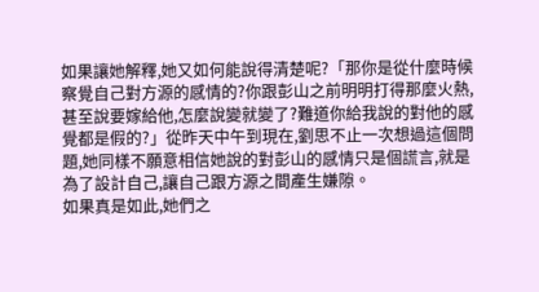如果讓她解釋,她又如何能說得清楚呢?「那你是從什麼時候察覺自己對方源的感情的?你跟彭山之前明明打得那麼火熱,甚至說要嫁給他,怎麼說變就變了?難道你給我說的對他的感覺都是假的?」從昨天中午到現在,劉思不止一次想過這個問題,她同樣不願意相信她說的對彭山的感情只是個謊言,就是為了設計自己,讓自己跟方源之間產生嫌隙。
如果真是如此,她們之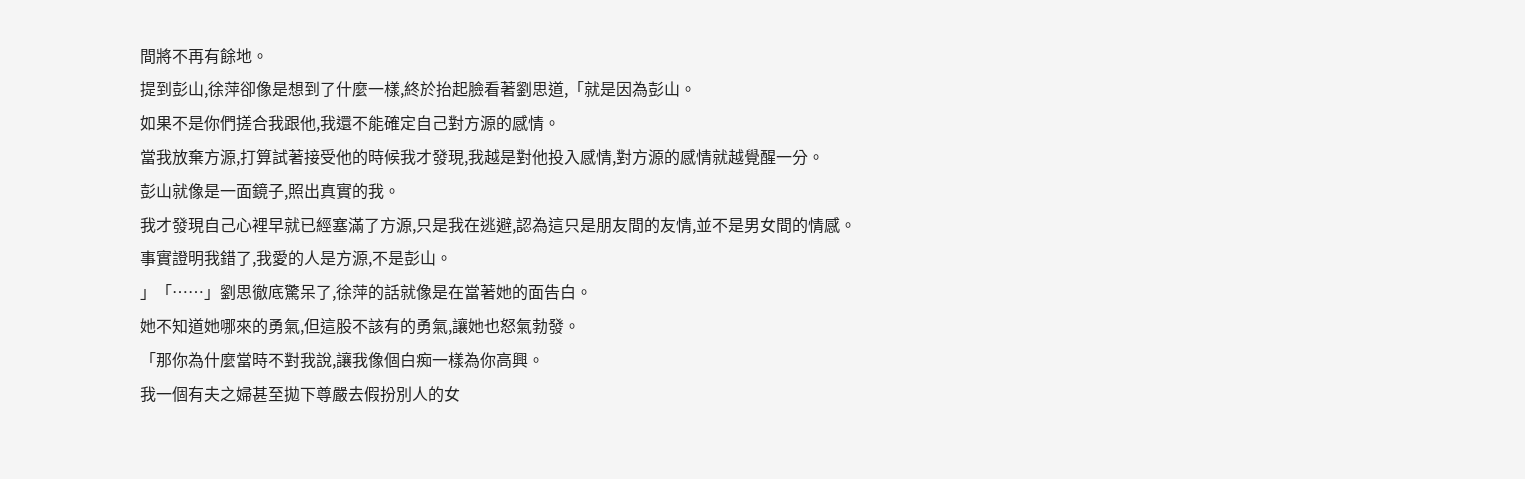間將不再有餘地。
提到彭山,徐萍卻像是想到了什麼一樣,終於抬起臉看著劉思道,「就是因為彭山。
如果不是你們搓合我跟他,我還不能確定自己對方源的感情。
當我放棄方源,打算試著接受他的時候我才發現,我越是對他投入感情,對方源的感情就越覺醒一分。
彭山就像是一面鏡子,照出真實的我。
我才發現自己心裡早就已經塞滿了方源,只是我在逃避,認為這只是朋友間的友情,並不是男女間的情感。
事實證明我錯了,我愛的人是方源,不是彭山。
」「……」劉思徹底驚呆了,徐萍的話就像是在當著她的面告白。
她不知道她哪來的勇氣,但這股不該有的勇氣,讓她也怒氣勃發。
「那你為什麼當時不對我說,讓我像個白痴一樣為你高興。
我一個有夫之婦甚至拋下尊嚴去假扮別人的女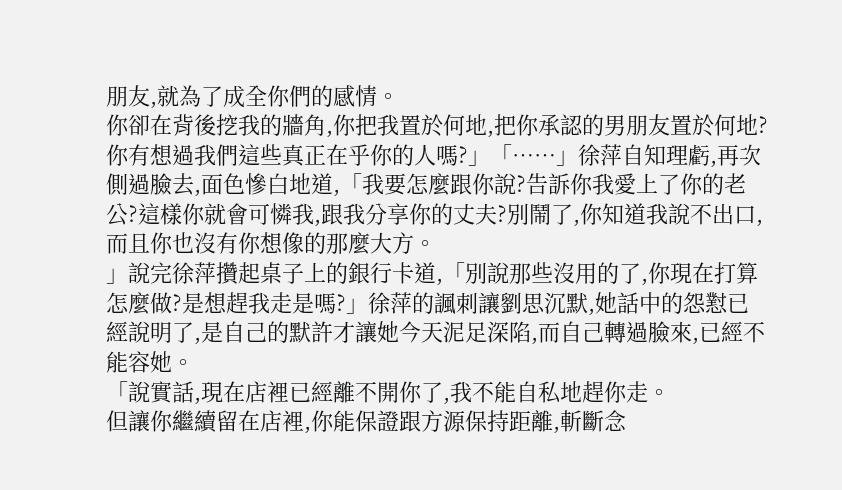朋友,就為了成全你們的感情。
你卻在背後挖我的牆角,你把我置於何地,把你承認的男朋友置於何地?你有想過我們這些真正在乎你的人嗎?」「……」徐萍自知理虧,再次側過臉去,面色慘白地道,「我要怎麼跟你說?告訴你我愛上了你的老公?這樣你就會可憐我,跟我分享你的丈夫?別鬧了,你知道我說不出口,而且你也沒有你想像的那麼大方。
」說完徐萍攢起桌子上的銀行卡道,「別說那些沒用的了,你現在打算怎麼做?是想趕我走是嗎?」徐萍的諷刺讓劉思沉默,她話中的怨懟已經說明了,是自己的默許才讓她今天泥足深陷,而自己轉過臉來,已經不能容她。
「說實話,現在店裡已經離不開你了,我不能自私地趕你走。
但讓你繼續留在店裡,你能保證跟方源保持距離,斬斷念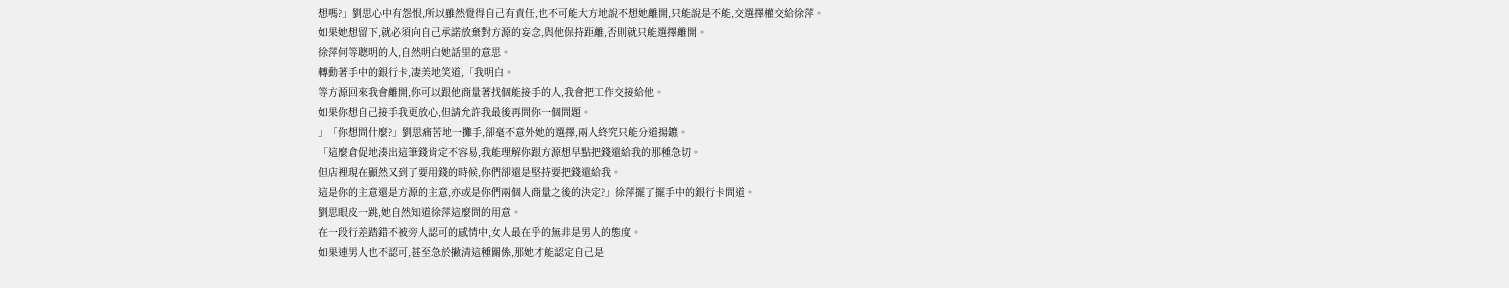想嗎?」劉思心中有怨恨,所以雖然覺得自己有責任,也不可能大方地說不想她離開,只能說是不能,交選擇權交給徐萍。
如果她想留下,就必須向自己承諾放棄對方源的妄念,與他保持距離,否則就只能選擇離開。
徐萍何等聰明的人,自然明白她話里的意思。
轉動著手中的銀行卡,凄美地笑道,「我明白。
等方源回來我會離開,你可以跟他商量著找個能接手的人,我會把工作交接給他。
如果你想自己接手我更放心,但請允許我最後再問你一個問題。
」「你想問什麼?」劉思痛苦地一攤手,卻毫不意外她的選擇,兩人終究只能分道揚鑣。
「這麼倉促地湊出這筆錢肯定不容易,我能理解你跟方源想早點把錢還給我的那種急切。
但店裡現在顯然又到了要用錢的時候,你們卻還是堅持要把錢還給我。
這是你的主意還是方源的主意,亦或是你們兩個人商量之後的決定?」徐萍擺了擺手中的銀行卡問道。
劉思眼皮一跳,她自然知道徐萍這麼問的用意。
在一段行差踏錯不被旁人認可的感情中,女人最在乎的無非是男人的態度。
如果連男人也不認可,甚至急於撇清這種關係,那她才能認定自己是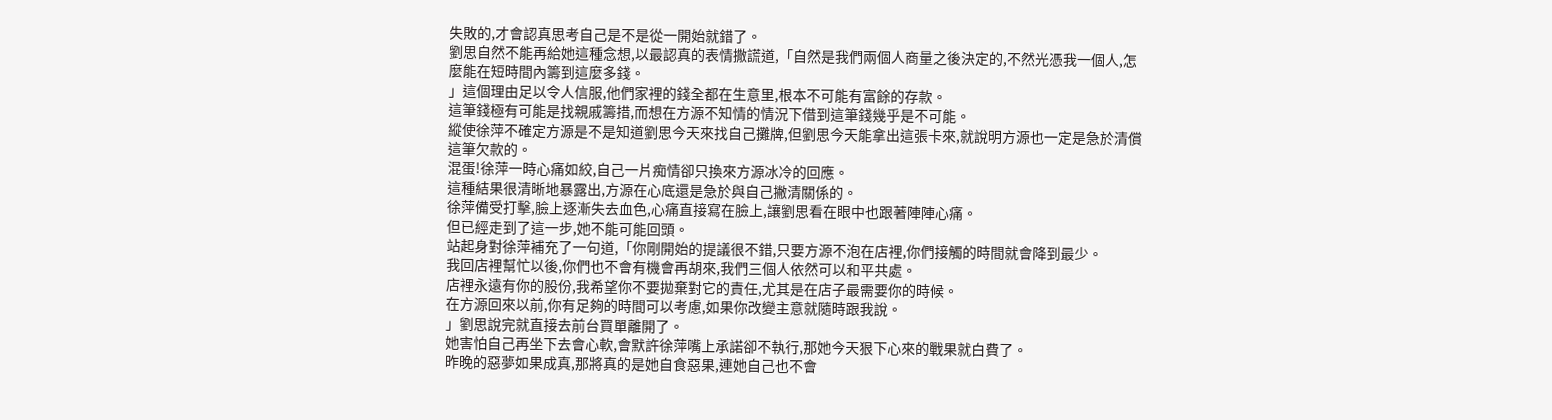失敗的,才會認真思考自己是不是從一開始就錯了。
劉思自然不能再給她這種念想,以最認真的表情撒謊道,「自然是我們兩個人商量之後決定的,不然光憑我一個人,怎麼能在短時間內籌到這麼多錢。
」這個理由足以令人信服,他們家裡的錢全都在生意里,根本不可能有富餘的存款。
這筆錢極有可能是找親戚籌措,而想在方源不知情的情況下借到這筆錢幾乎是不可能。
縱使徐萍不確定方源是不是知道劉思今天來找自己攤牌,但劉思今天能拿出這張卡來,就說明方源也一定是急於清償這筆欠款的。
混蛋!徐萍一時心痛如絞,自己一片痴情卻只換來方源冰冷的回應。
這種結果很清晰地暴露出,方源在心底還是急於與自己撇清關係的。
徐萍備受打擊,臉上逐漸失去血色,心痛直接寫在臉上,讓劉思看在眼中也跟著陣陣心痛。
但已經走到了這一步,她不能可能回頭。
站起身對徐萍補充了一句道,「你剛開始的提議很不錯,只要方源不泡在店裡,你們接觸的時間就會降到最少。
我回店裡幫忙以後,你們也不會有機會再胡來,我們三個人依然可以和平共處。
店裡永遠有你的股份,我希望你不要拋棄對它的責任,尤其是在店子最需要你的時候。
在方源回來以前,你有足夠的時間可以考慮,如果你改變主意就隨時跟我說。
」劉思說完就直接去前台買單離開了。
她害怕自己再坐下去會心軟,會默許徐萍嘴上承諾卻不執行,那她今天狠下心來的戰果就白費了。
昨晚的惡夢如果成真,那將真的是她自食惡果,連她自己也不會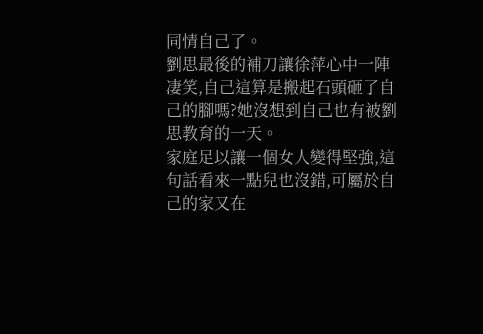同情自己了。
劉思最後的補刀讓徐萍心中一陣凄笑,自己這算是搬起石頭砸了自己的腳嗎?她沒想到自己也有被劉思教育的一天。
家庭足以讓一個女人變得堅強,這句話看來一點兒也沒錯,可屬於自己的家又在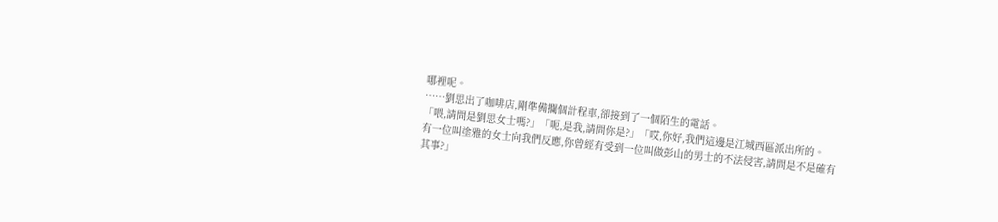哪裡呢。
……劉思出了咖啡店,剛準備攔個計程車,卻接到了一個陌生的電話。
「喂,請問是劉思女士嗎?」「呃,是我,請問你是?」「哎,你好,我們這邊是江城西區派出所的。
有一位叫塗雅的女士向我們反應,你曾經有受到一位叫做彭山的男士的不法侵害,請問是不是確有其事?」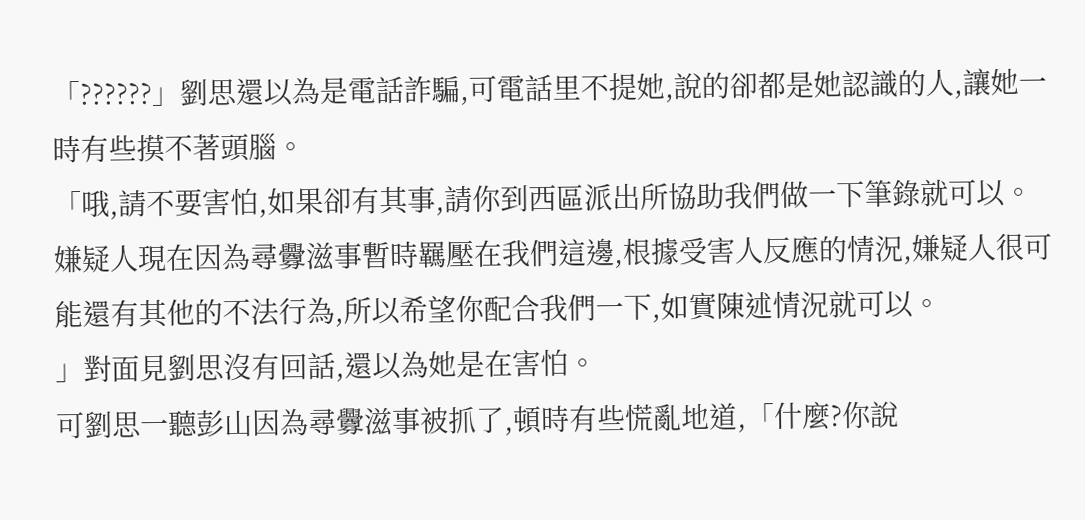「??????」劉思還以為是電話詐騙,可電話里不提她,說的卻都是她認識的人,讓她一時有些摸不著頭腦。
「哦,請不要害怕,如果卻有其事,請你到西區派出所協助我們做一下筆錄就可以。
嫌疑人現在因為尋釁滋事暫時羈壓在我們這邊,根據受害人反應的情況,嫌疑人很可能還有其他的不法行為,所以希望你配合我們一下,如實陳述情況就可以。
」對面見劉思沒有回話,還以為她是在害怕。
可劉思一聽彭山因為尋釁滋事被抓了,頓時有些慌亂地道,「什麼?你說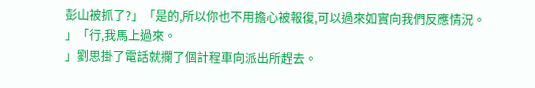彭山被抓了?」「是的,所以你也不用擔心被報復,可以過來如實向我們反應情況。
」「行,我馬上過來。
」劉思掛了電話就攔了個計程車向派出所趕去。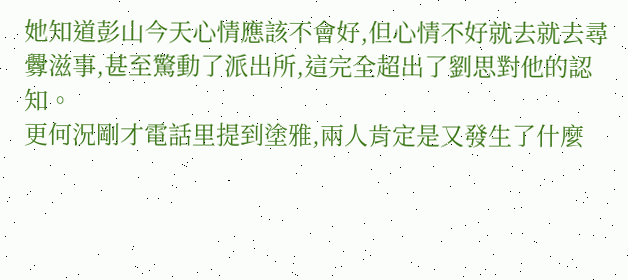她知道彭山今天心情應該不會好,但心情不好就去就去尋釁滋事,甚至驚動了派出所,這完全超出了劉思對他的認知。
更何況剛才電話里提到塗雅,兩人肯定是又發生了什麼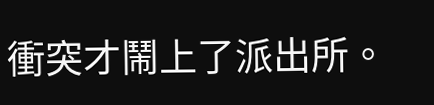衝突才鬧上了派出所。